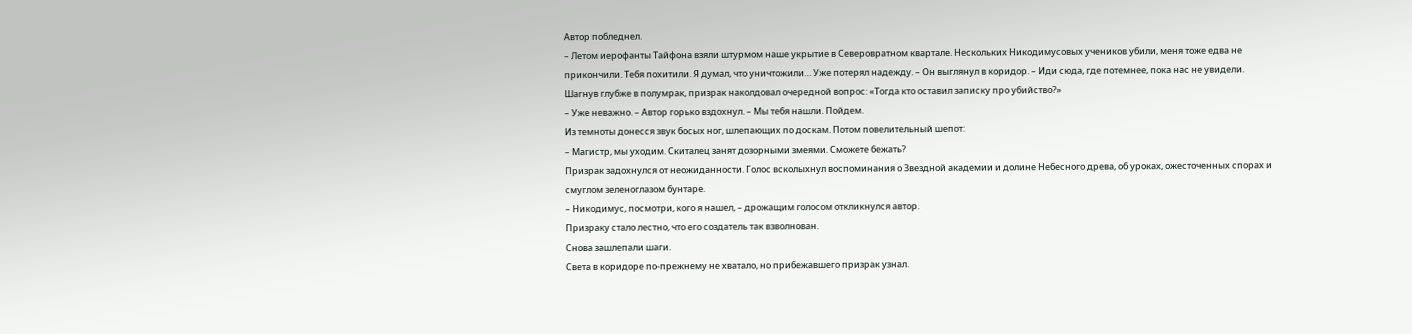Автор побледнел.
– Летом иерофанты Тайфона взяли штурмом наше укрытие в Северовратном квартале. Нескольких Никодимусовых учеников убили, меня тоже едва не прикончили. Тебя похитили. Я думал, что уничтожили… Уже потерял надежду. – Он выглянул в коридор. – Иди сюда, где потемнее, пока нас не увидели.
Шагнув глубже в полумрак, призрак наколдовал очередной вопрос: «Тогда кто оставил записку про убийство?»
– Уже неважно. – Автор горько вздохнул. – Мы тебя нашли. Пойдем.
Из темноты донесся звук босых ног, шлепающих по доскам. Потом повелительный шепот:
– Магистр, мы уходим. Скиталец занят дозорными змеями. Сможете бежать?
Призрак задохнулся от неожиданности. Голос всколыхнул воспоминания о Звездной академии и долине Небесного древа, об уроках, ожесточенных спорах и смуглом зеленоглазом бунтаре.
– Никодимус, посмотри, кого я нашел, – дрожащим голосом откликнулся автор.
Призраку стало лестно, что его создатель так взволнован.
Снова зашлепали шаги.
Света в коридоре по-прежнему не хватало, но прибежавшего призрак узнал.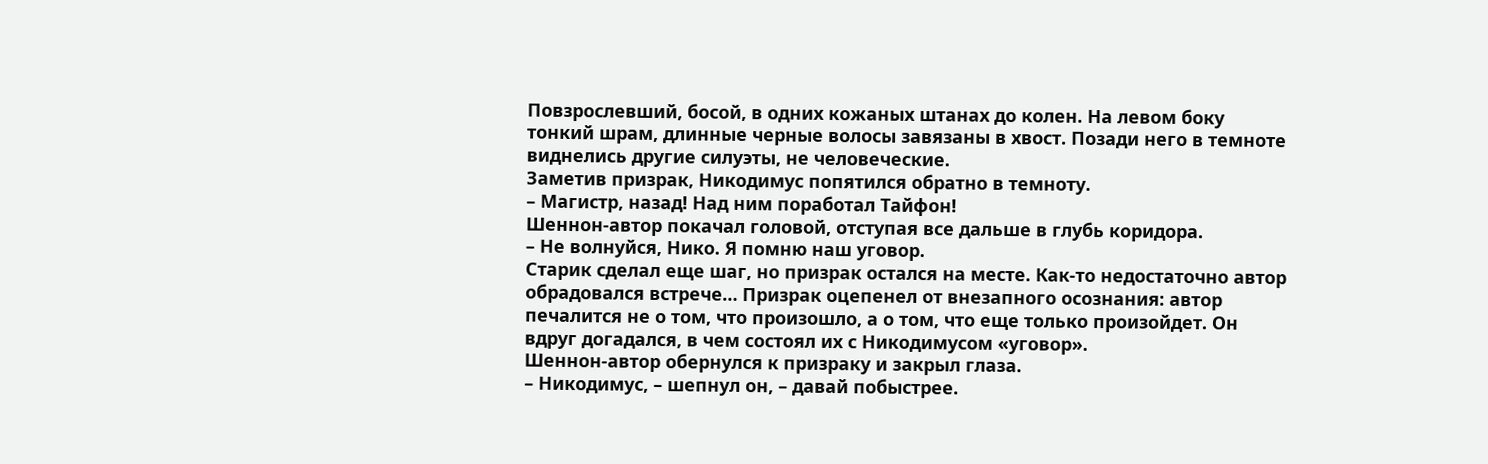Повзрослевший, босой, в одних кожаных штанах до колен. На левом боку тонкий шрам, длинные черные волосы завязаны в хвост. Позади него в темноте виднелись другие силуэты, не человеческие.
Заметив призрак, Никодимус попятился обратно в темноту.
– Магистр, назад! Над ним поработал Тайфон!
Шеннон-автор покачал головой, отступая все дальше в глубь коридора.
– Не волнуйся, Нико. Я помню наш уговор.
Старик сделал еще шаг, но призрак остался на месте. Как-то недостаточно автор обрадовался встрече… Призрак оцепенел от внезапного осознания: автор печалится не о том, что произошло, а о том, что еще только произойдет. Он вдруг догадался, в чем состоял их с Никодимусом «уговор».
Шеннон-автор обернулся к призраку и закрыл глаза.
– Никодимус, – шепнул он, – давай побыстрее.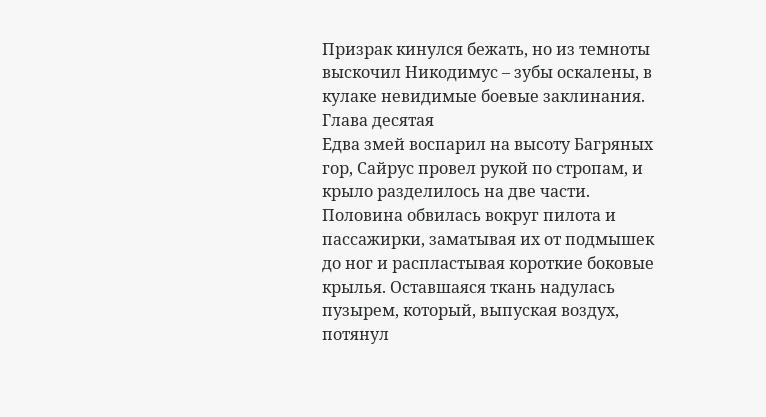Призрак кинулся бежать, но из темноты выскочил Никодимус – зубы оскалены, в кулаке невидимые боевые заклинания.
Глава десятая
Едва змей воспарил на высоту Багряных гор, Сайрус провел рукой по стропам, и крыло разделилось на две части. Половина обвилась вокруг пилота и пассажирки, заматывая их от подмышек до ног и распластывая короткие боковые крылья. Оставшаяся ткань надулась пузырем, который, выпуская воздух, потянул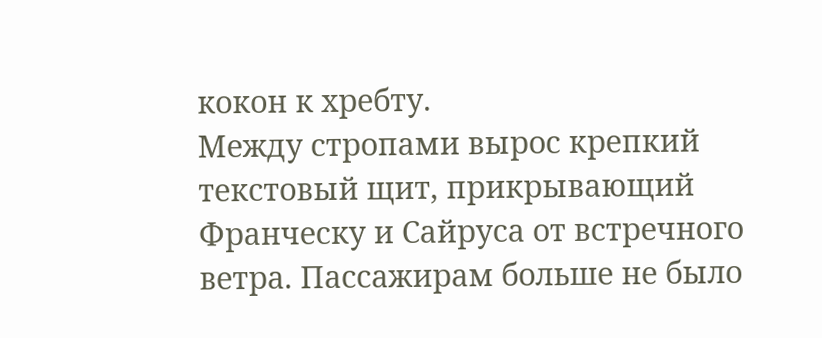кокон к хребту.
Между стропами вырос крепкий текстовый щит, прикрывающий Франческу и Сайруса от встречного ветра. Пассажирам больше не было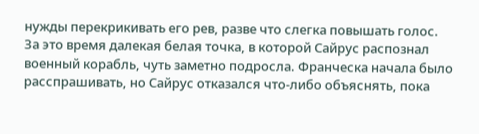нужды перекрикивать его рев, разве что слегка повышать голос.
За это время далекая белая точка, в которой Сайрус распознал военный корабль, чуть заметно подросла. Франческа начала было расспрашивать, но Сайрус отказался что-либо объяснять, пока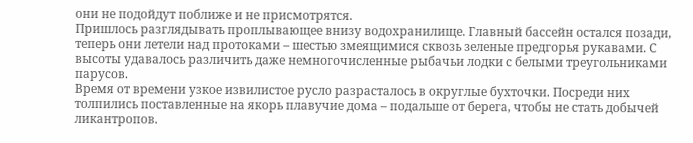они не подойдут поближе и не присмотрятся.
Пришлось разглядывать проплывающее внизу водохранилище. Главный бассейн остался позади, теперь они летели над протоками – шестью змеящимися сквозь зеленые предгорья рукавами. С высоты удавалось различить даже немногочисленные рыбачьи лодки с белыми треугольниками парусов.
Время от времени узкое извилистое русло разрасталось в округлые бухточки. Посреди них толпились поставленные на якорь плавучие дома – подальше от берега, чтобы не стать добычей ликантропов.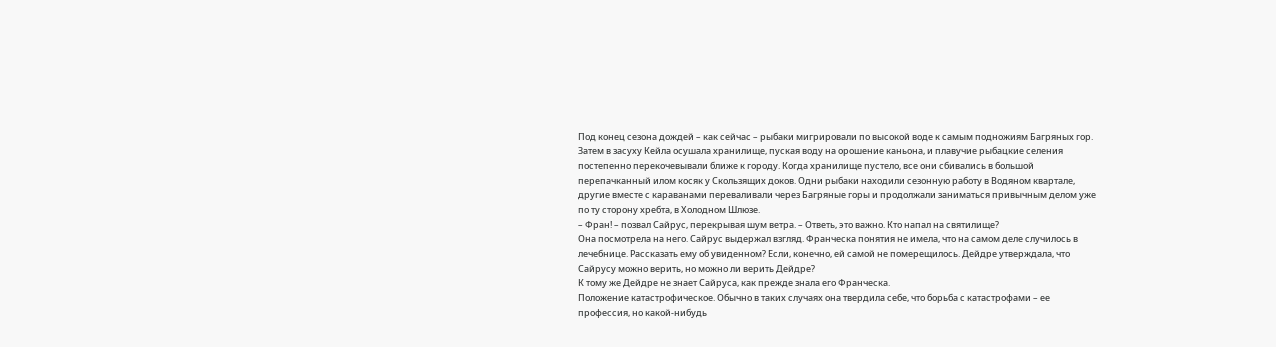Под конец сезона дождей – как сейчас – рыбаки мигрировали по высокой воде к самым подножиям Багряных гор. Затем в засуху Кейла осушала хранилище, пуская воду на орошение каньона, и плавучие рыбацкие селения постепенно перекочевывали ближе к городу. Когда хранилище пустело, все они сбивались в большой перепачканный илом косяк у Скользящих доков. Одни рыбаки находили сезонную работу в Водяном квартале, другие вместе с караванами переваливали через Багряные горы и продолжали заниматься привычным делом уже по ту сторону хребта, в Холодном Шлюзе.
– Фран! – позвал Сайрус, перекрывая шум ветра. – Ответь, это важно. Кто напал на святилище?
Она посмотрела на него. Сайрус выдержал взгляд. Франческа понятия не имела, что на самом деле случилось в лечебнице. Рассказать ему об увиденном? Если, конечно, ей самой не померещилось. Дейдре утверждала, что Сайрусу можно верить, но можно ли верить Дейдре?
К тому же Дейдре не знает Сайруса, как прежде знала его Франческа.
Положение катастрофическое. Обычно в таких случаях она твердила себе, что борьба с катастрофами – ее профессия, но какой-нибудь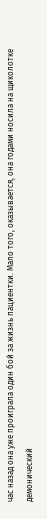час назад она уже проиграла один бой за жизнь пациентки. Мало того, оказывается, она годами носила на щиколотке демонический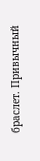браслет. Привычный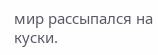мир рассыпался на куски.